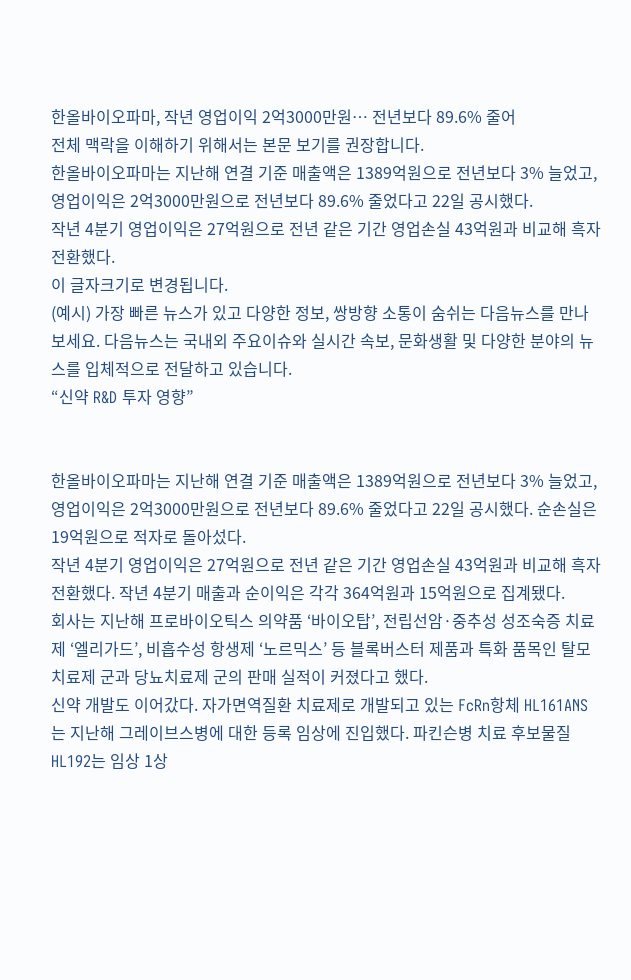한올바이오파마, 작년 영업이익 2억3000만원… 전년보다 89.6% 줄어
전체 맥락을 이해하기 위해서는 본문 보기를 권장합니다.
한올바이오파마는 지난해 연결 기준 매출액은 1389억원으로 전년보다 3% 늘었고, 영업이익은 2억3000만원으로 전년보다 89.6% 줄었다고 22일 공시했다.
작년 4분기 영업이익은 27억원으로 전년 같은 기간 영업손실 43억원과 비교해 흑자 전환했다.
이 글자크기로 변경됩니다.
(예시) 가장 빠른 뉴스가 있고 다양한 정보, 쌍방향 소통이 숨쉬는 다음뉴스를 만나보세요. 다음뉴스는 국내외 주요이슈와 실시간 속보, 문화생활 및 다양한 분야의 뉴스를 입체적으로 전달하고 있습니다.
“신약 R&D 투자 영향”


한올바이오파마는 지난해 연결 기준 매출액은 1389억원으로 전년보다 3% 늘었고, 영업이익은 2억3000만원으로 전년보다 89.6% 줄었다고 22일 공시했다. 순손실은 19억원으로 적자로 돌아섰다.
작년 4분기 영업이익은 27억원으로 전년 같은 기간 영업손실 43억원과 비교해 흑자 전환했다. 작년 4분기 매출과 순이익은 각각 364억원과 15억원으로 집계됐다.
회사는 지난해 프로바이오틱스 의약품 ‘바이오탑’, 전립선암·중추성 성조숙증 치료제 ‘엘리가드’, 비흡수성 항생제 ‘노르믹스’ 등 블록버스터 제품과 특화 품목인 탈모치료제 군과 당뇨치료제 군의 판매 실적이 커졌다고 했다.
신약 개발도 이어갔다. 자가면역질환 치료제로 개발되고 있는 FcRn항체 HL161ANS는 지난해 그레이브스병에 대한 등록 임상에 진입했다. 파킨슨병 치료 후보물질 HL192는 임상 1상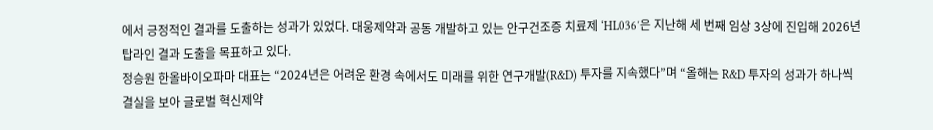에서 긍정적인 결과를 도출하는 성과가 있었다. 대웅제약과 공동 개발하고 있는 안구건조증 치료제 ‘HL036′은 지난해 세 번째 임상 3상에 진입해 2026년 탑라인 결과 도출을 목표하고 있다.
정승원 한올바이오파마 대표는 “2024년은 어려운 환경 속에서도 미래를 위한 연구개발(R&D) 투자를 지속했다”며 “올해는 R&D 투자의 성과가 하나씩 결실을 보아 글로벌 혁신제약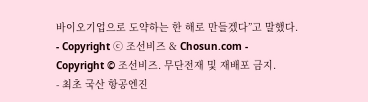바이오기업으로 도약하는 한 해로 만들겠다”고 말했다.
- Copyright ⓒ 조선비즈 & Chosun.com -
Copyright © 조선비즈. 무단전재 및 재배포 금지.
- 최초 국산 항공엔진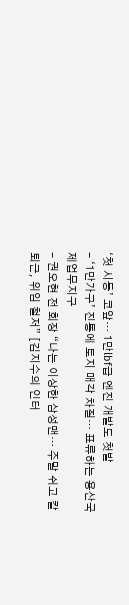‘첫 시동’ 코앞… 1만lbf급 엔진 개발도 첫발
- ‘1만가구’ 진통에 토지 매각 차질… 표류하는 용산국제업무지구
- 권오현 전 회장 “나는 이상한 삼성맨… 주말 쉬고 칼퇴근, 위임 철저” [김지수의 인터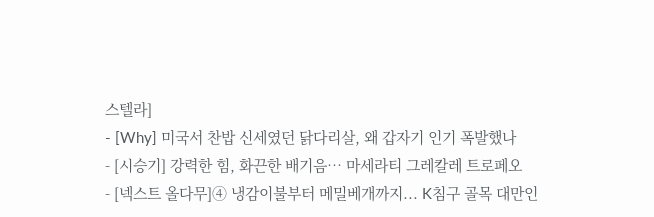스텔라]
- [Why] 미국서 찬밥 신세였던 닭다리살, 왜 갑자기 인기 폭발했나
- [시승기] 강력한 힘, 화끈한 배기음… 마세라티 그레칼레 트로페오
- [넥스트 올다무]④ 냉감이불부터 메밀베개까지... K침구 골목 대만인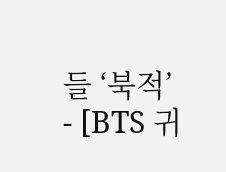들 ‘북적’
- [BTS 귀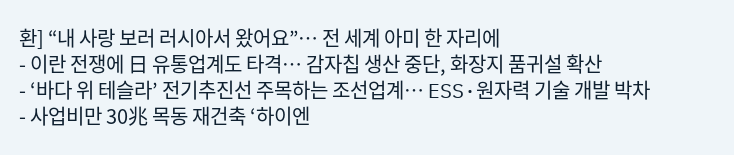환] “내 사랑 보러 러시아서 왔어요”… 전 세계 아미 한 자리에
- 이란 전쟁에 日 유통업계도 타격… 감자칩 생산 중단, 화장지 품귀설 확산
- ‘바다 위 테슬라’ 전기추진선 주목하는 조선업계… ESS·원자력 기술 개발 박차
- 사업비만 30兆 목동 재건축 ‘하이엔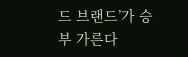드 브랜드’가 승부 가른다